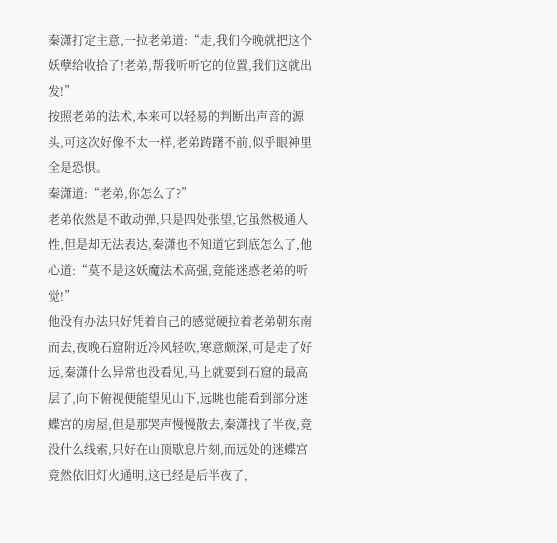秦潇打定主意,一拉老弟道:“走,我们今晚就把这个妖孽给收拾了!老弟,帮我听听它的位置,我们这就出发!”
按照老弟的法术,本来可以轻易的判断出声音的源头,可这次好像不太一样,老弟踌躇不前,似乎眼神里全是恐惧。
秦潇道:“老弟,你怎么了?”
老弟依然是不敢动弹,只是四处张望,它虽然极通人性,但是却无法表达,秦潇也不知道它到底怎么了,他心道:“莫不是这妖魔法术高强,竟能迷惑老弟的听觉!”
他没有办法只好凭着自己的感觉硬拉着老弟朝东南而去,夜晚石窟附近冷风轻吹,寒意颇深,可是走了好远,秦潇什么异常也没看见,马上就要到石窟的最高层了,向下俯视便能望见山下,远眺也能看到部分迷蝶宫的房屋,但是那哭声慢慢散去,秦潇找了半夜,竟没什么线索,只好在山顶歇息片刻,而远处的迷蝶宫竟然依旧灯火通明,这已经是后半夜了,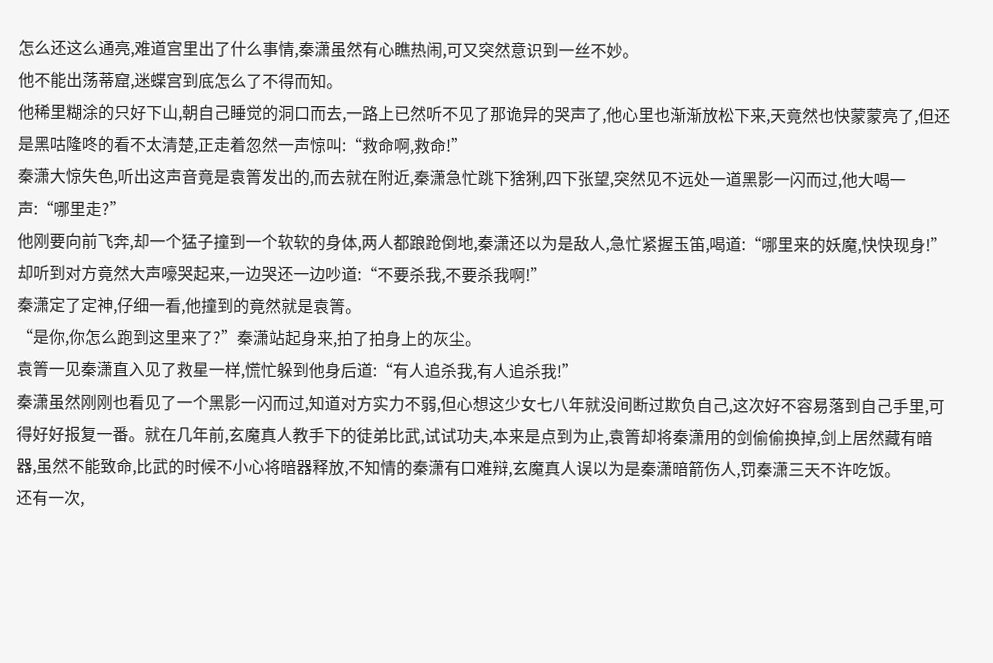怎么还这么通亮,难道宫里出了什么事情,秦潇虽然有心瞧热闹,可又突然意识到一丝不妙。
他不能出荡蒂窟,迷蝶宫到底怎么了不得而知。
他稀里糊涂的只好下山,朝自己睡觉的洞口而去,一路上已然听不见了那诡异的哭声了,他心里也渐渐放松下来,天竟然也快蒙蒙亮了,但还是黑咕隆咚的看不太清楚,正走着忽然一声惊叫:“救命啊,救命!”
秦潇大惊失色,听出这声音竟是袁箐发出的,而去就在附近,秦潇急忙跳下猞猁,四下张望,突然见不远处一道黑影一闪而过,他大喝一声:“哪里走?”
他刚要向前飞奔,却一个猛子撞到一个软软的身体,两人都踉跄倒地,秦潇还以为是敌人,急忙紧握玉笛,喝道:“哪里来的妖魔,快快现身!”
却听到对方竟然大声嚎哭起来,一边哭还一边吵道:“不要杀我,不要杀我啊!”
秦潇定了定神,仔细一看,他撞到的竟然就是袁箐。
“是你,你怎么跑到这里来了?”秦潇站起身来,拍了拍身上的灰尘。
袁箐一见秦潇直入见了救星一样,慌忙躲到他身后道:“有人追杀我,有人追杀我!”
秦潇虽然刚刚也看见了一个黑影一闪而过,知道对方实力不弱,但心想这少女七八年就没间断过欺负自己,这次好不容易落到自己手里,可得好好报复一番。就在几年前,玄魔真人教手下的徒弟比武,试试功夫,本来是点到为止,袁箐却将秦潇用的剑偷偷换掉,剑上居然藏有暗器,虽然不能致命,比武的时候不小心将暗器释放,不知情的秦潇有口难辩,玄魔真人误以为是秦潇暗箭伤人,罚秦潇三天不许吃饭。
还有一次,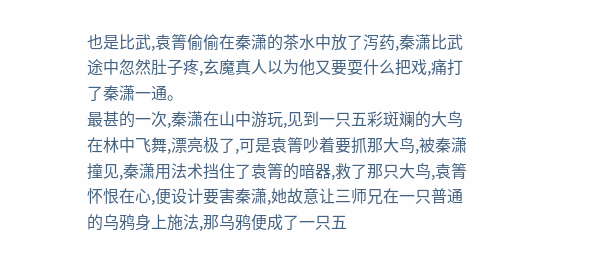也是比武,袁箐偷偷在秦潇的茶水中放了泻药,秦潇比武途中忽然肚子疼,玄魔真人以为他又要耍什么把戏,痛打了秦潇一通。
最甚的一次,秦潇在山中游玩,见到一只五彩斑斓的大鸟在林中飞舞,漂亮极了,可是袁箐吵着要抓那大鸟,被秦潇撞见,秦潇用法术挡住了袁箐的暗器,救了那只大鸟,袁箐怀恨在心,便设计要害秦潇,她故意让三师兄在一只普通的乌鸦身上施法,那乌鸦便成了一只五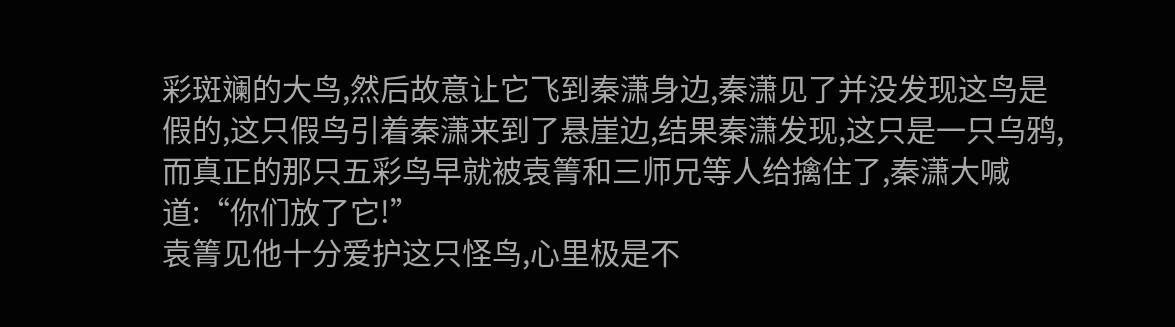彩斑斓的大鸟,然后故意让它飞到秦潇身边,秦潇见了并没发现这鸟是假的,这只假鸟引着秦潇来到了悬崖边,结果秦潇发现,这只是一只乌鸦,而真正的那只五彩鸟早就被袁箐和三师兄等人给擒住了,秦潇大喊道:“你们放了它!”
袁箐见他十分爱护这只怪鸟,心里极是不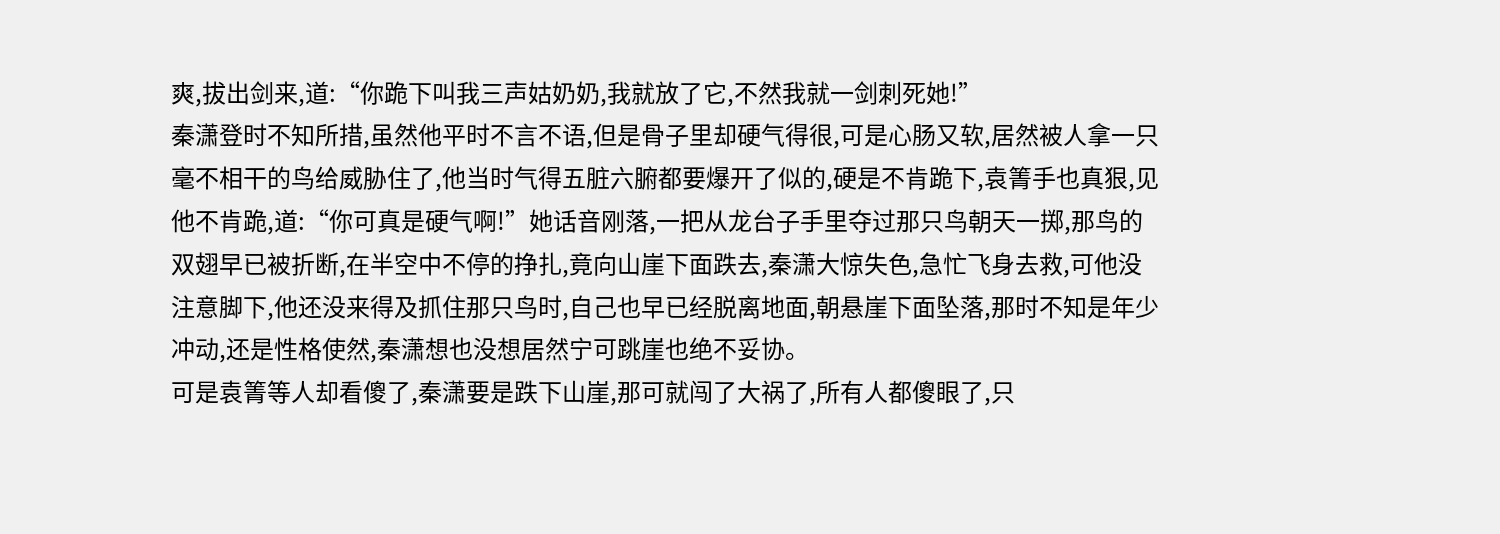爽,拔出剑来,道:“你跪下叫我三声姑奶奶,我就放了它,不然我就一剑刺死她!”
秦潇登时不知所措,虽然他平时不言不语,但是骨子里却硬气得很,可是心肠又软,居然被人拿一只毫不相干的鸟给威胁住了,他当时气得五脏六腑都要爆开了似的,硬是不肯跪下,袁箐手也真狠,见他不肯跪,道:“你可真是硬气啊!”她话音刚落,一把从龙台子手里夺过那只鸟朝天一掷,那鸟的双翅早已被折断,在半空中不停的挣扎,竟向山崖下面跌去,秦潇大惊失色,急忙飞身去救,可他没注意脚下,他还没来得及抓住那只鸟时,自己也早已经脱离地面,朝悬崖下面坠落,那时不知是年少冲动,还是性格使然,秦潇想也没想居然宁可跳崖也绝不妥协。
可是袁箐等人却看傻了,秦潇要是跌下山崖,那可就闯了大祸了,所有人都傻眼了,只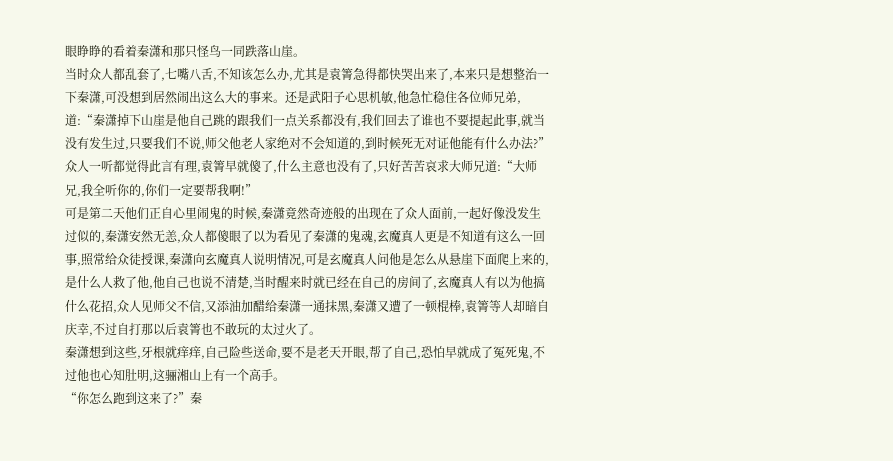眼睁睁的看着秦潇和那只怪鸟一同跌落山崖。
当时众人都乱套了,七嘴八舌,不知该怎么办,尤其是袁箐急得都快哭出来了,本来只是想整治一下秦潇,可没想到居然闹出这么大的事来。还是武阳子心思机敏,他急忙稳住各位师兄弟,道:“秦潇掉下山崖是他自己跳的跟我们一点关系都没有,我们回去了谁也不要提起此事,就当没有发生过,只要我们不说,师父他老人家绝对不会知道的,到时候死无对证他能有什么办法?”
众人一听都觉得此言有理,袁箐早就傻了,什么主意也没有了,只好苦苦哀求大师兄道:“大师兄,我全听你的,你们一定要帮我啊!”
可是第二天他们正自心里闹鬼的时候,秦潇竟然奇迹般的出现在了众人面前,一起好像没发生过似的,秦潇安然无恙,众人都傻眼了以为看见了秦潇的鬼魂,玄魔真人更是不知道有这么一回事,照常给众徒授课,秦潇向玄魔真人说明情况,可是玄魔真人问他是怎么从悬崖下面爬上来的,是什么人救了他,他自己也说不清楚,当时醒来时就已经在自己的房间了,玄魔真人有以为他搞什么花招,众人见师父不信,又添油加醋给秦潇一通抹黑,秦潇又遭了一顿棍棒,袁箐等人却暗自庆幸,不过自打那以后袁箐也不敢玩的太过火了。
秦潇想到这些,牙根就痒痒,自己险些送命,要不是老天开眼,帮了自己,恐怕早就成了冤死鬼,不过他也心知肚明,这骊湘山上有一个高手。
“你怎么跑到这来了?”秦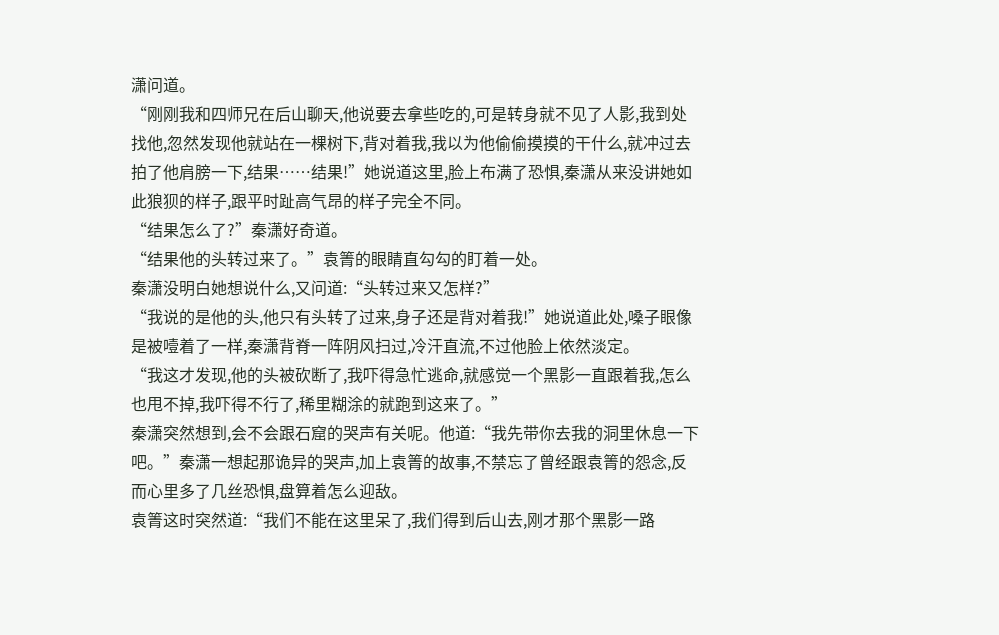潇问道。
“刚刚我和四师兄在后山聊天,他说要去拿些吃的,可是转身就不见了人影,我到处找他,忽然发现他就站在一棵树下,背对着我,我以为他偷偷摸摸的干什么,就冲过去拍了他肩膀一下,结果……结果!”她说道这里,脸上布满了恐惧,秦潇从来没讲她如此狼狈的样子,跟平时趾高气昂的样子完全不同。
“结果怎么了?”秦潇好奇道。
“结果他的头转过来了。”袁箐的眼睛直勾勾的盯着一处。
秦潇没明白她想说什么,又问道:“头转过来又怎样?”
“我说的是他的头,他只有头转了过来,身子还是背对着我!”她说道此处,嗓子眼像是被噎着了一样,秦潇背脊一阵阴风扫过,冷汗直流,不过他脸上依然淡定。
“我这才发现,他的头被砍断了,我吓得急忙逃命,就感觉一个黑影一直跟着我,怎么也甩不掉,我吓得不行了,稀里糊涂的就跑到这来了。”
秦潇突然想到,会不会跟石窟的哭声有关呢。他道:“我先带你去我的洞里休息一下吧。”秦潇一想起那诡异的哭声,加上袁箐的故事,不禁忘了曾经跟袁箐的怨念,反而心里多了几丝恐惧,盘算着怎么迎敌。
袁箐这时突然道:“我们不能在这里呆了,我们得到后山去,刚才那个黑影一路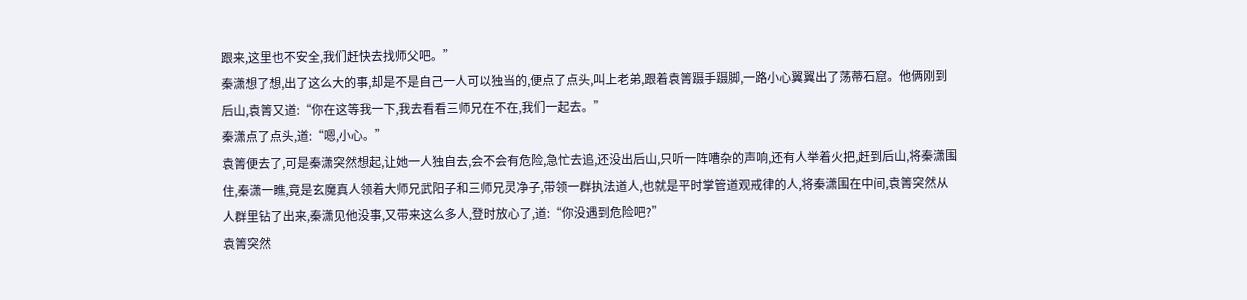跟来,这里也不安全,我们赶快去找师父吧。”
秦潇想了想,出了这么大的事,却是不是自己一人可以独当的,便点了点头,叫上老弟,跟着袁箐蹑手蹑脚,一路小心翼翼出了荡蒂石窟。他俩刚到后山,袁箐又道:“你在这等我一下,我去看看三师兄在不在,我们一起去。”
秦潇点了点头,道:“嗯,小心。”
袁箐便去了,可是秦潇突然想起,让她一人独自去,会不会有危险,急忙去追,还没出后山,只听一阵嘈杂的声响,还有人举着火把,赶到后山,将秦潇围住,秦潇一瞧,竟是玄魔真人领着大师兄武阳子和三师兄灵净子,带领一群执法道人,也就是平时掌管道观戒律的人,将秦潇围在中间,袁箐突然从人群里钻了出来,秦潇见他没事,又带来这么多人,登时放心了,道:“你没遇到危险吧?”
袁箐突然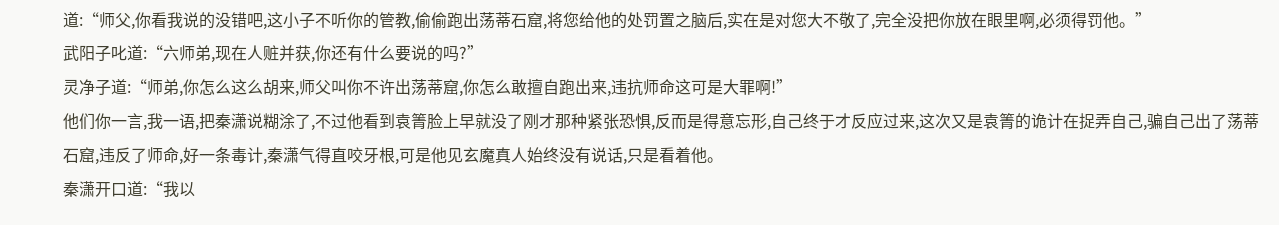道:“师父,你看我说的没错吧,这小子不听你的管教,偷偷跑出荡蒂石窟,将您给他的处罚置之脑后,实在是对您大不敬了,完全没把你放在眼里啊,必须得罚他。”
武阳子叱道:“六师弟,现在人赃并获,你还有什么要说的吗?”
灵净子道:“师弟,你怎么这么胡来,师父叫你不许出荡蒂窟,你怎么敢擅自跑出来,违抗师命这可是大罪啊!”
他们你一言,我一语,把秦潇说糊涂了,不过他看到袁箐脸上早就没了刚才那种紧张恐惧,反而是得意忘形,自己终于才反应过来,这次又是袁箐的诡计在捉弄自己,骗自己出了荡蒂石窟,违反了师命,好一条毒计,秦潇气得直咬牙根,可是他见玄魔真人始终没有说话,只是看着他。
秦潇开口道:“我以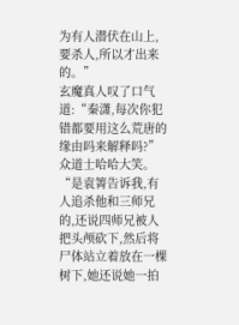为有人潜伏在山上,要杀人,所以才出来的。”
玄魔真人叹了口气道:“秦潇,每次你犯错都要用这么荒唐的缘由吗来解释吗?”
众道士哈哈大笑。
“是袁箐告诉我,有人追杀他和三师兄的,还说四师兄被人把头颅砍下,然后将尸体站立着放在一棵树下,她还说她一拍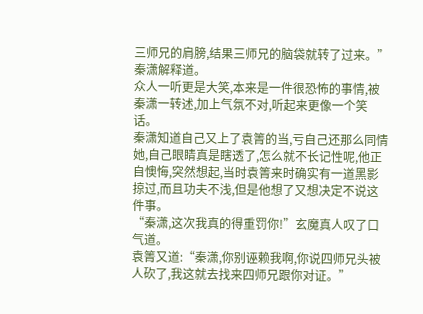三师兄的肩膀,结果三师兄的脑袋就转了过来。”秦潇解释道。
众人一听更是大笑,本来是一件很恐怖的事情,被秦潇一转述,加上气氛不对,听起来更像一个笑话。
秦潇知道自己又上了袁箐的当,亏自己还那么同情她,自己眼睛真是瞎透了,怎么就不长记性呢,他正自懊悔,突然想起,当时袁箐来时确实有一道黑影掠过,而且功夫不浅,但是他想了又想决定不说这件事。
“秦潇,这次我真的得重罚你!”玄魔真人叹了口气道。
袁箐又道:“秦潇,你别诬赖我啊,你说四师兄头被人砍了,我这就去找来四师兄跟你对证。”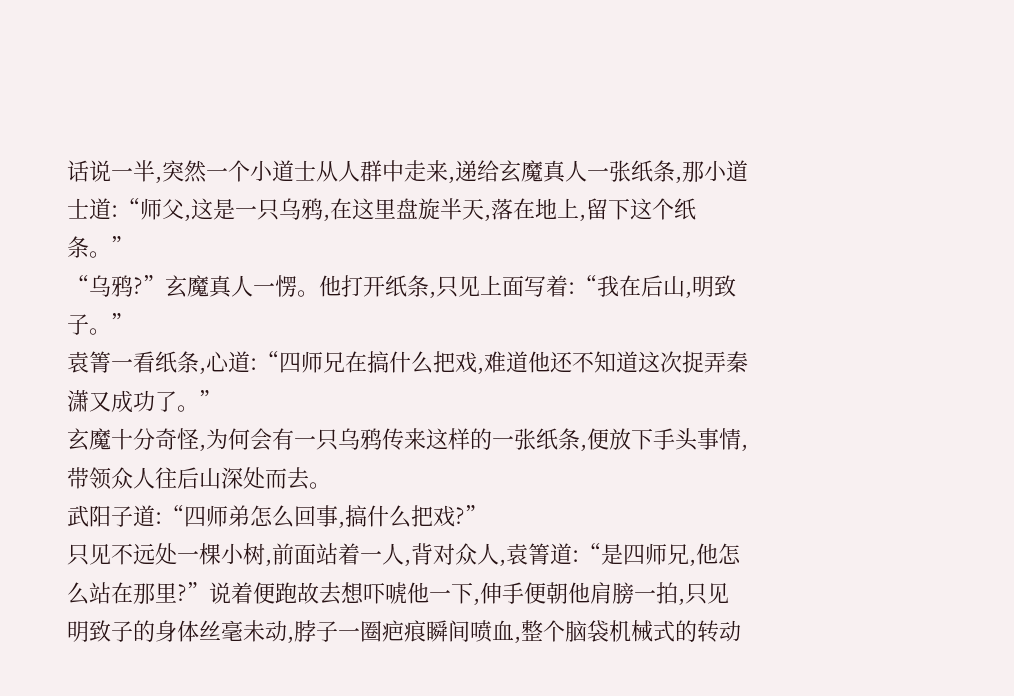话说一半,突然一个小道士从人群中走来,递给玄魔真人一张纸条,那小道士道:“师父,这是一只乌鸦,在这里盘旋半天,落在地上,留下这个纸条。”
“乌鸦?”玄魔真人一愣。他打开纸条,只见上面写着:“我在后山,明致子。”
袁箐一看纸条,心道:“四师兄在搞什么把戏,难道他还不知道这次捉弄秦潇又成功了。”
玄魔十分奇怪,为何会有一只乌鸦传来这样的一张纸条,便放下手头事情,带领众人往后山深处而去。
武阳子道:“四师弟怎么回事,搞什么把戏?”
只见不远处一棵小树,前面站着一人,背对众人,袁箐道:“是四师兄,他怎么站在那里?”说着便跑故去想吓唬他一下,伸手便朝他肩膀一拍,只见明致子的身体丝毫未动,脖子一圈疤痕瞬间喷血,整个脑袋机械式的转动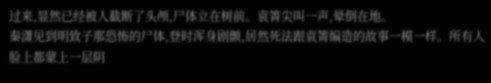过来,显然已经被人截断了头颅,尸体立在树前。袁箐尖叫一声,晕倒在地。
秦潇见到明致子那恐怖的尸体,登时浑身剧颤,居然死法跟袁箐编造的故事一模一样。所有人脸上都蒙上一层阴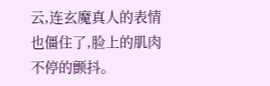云,连玄魔真人的表情也僵住了,脸上的肌肉不停的颤抖。